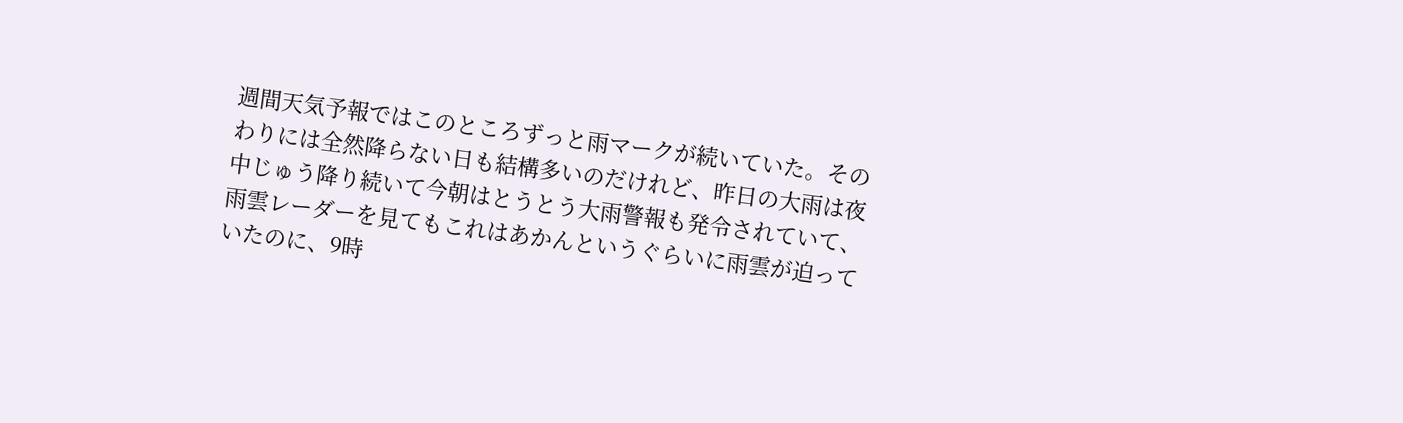週間天気予報ではこのところずっと雨マークが続いていた。そのわりには全然降らない日も結構多いのだけれど、昨日の大雨は夜中じゅう降り続いて今朝はとうとう大雨警報も発令されていて、雨雲レーダーを見てもこれはあかんというぐらいに雨雲が迫っていたのに、9時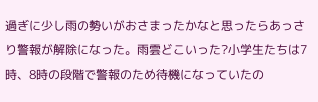過ぎに少し雨の勢いがおさまったかなと思ったらあっさり警報が解除になった。雨雲どこいった?小学生たちは7時、8時の段階で警報のため待機になっていたの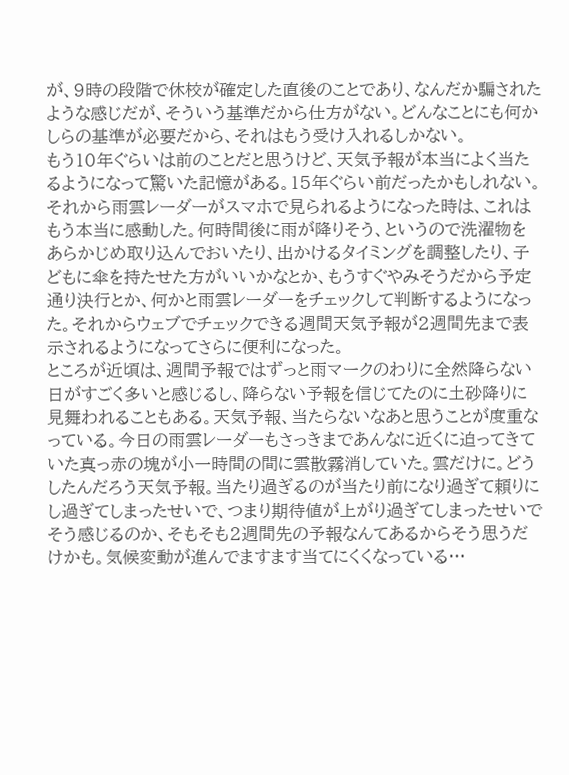が、9時の段階で休校が確定した直後のことであり、なんだか騙されたような感じだが、そういう基準だから仕方がない。どんなことにも何かしらの基準が必要だから、それはもう受け入れるしかない。
もう10年ぐらいは前のことだと思うけど、天気予報が本当によく当たるようになって驚いた記憶がある。15年ぐらい前だったかもしれない。それから雨雲レーダーがスマホで見られるようになった時は、これはもう本当に感動した。何時間後に雨が降りそう、というので洗濯物をあらかじめ取り込んでおいたり、出かけるタイミングを調整したり、子どもに傘を持たせた方がいいかなとか、もうすぐやみそうだから予定通り決行とか、何かと雨雲レーダーをチェックして判断するようになった。それからウェブでチェックできる週間天気予報が2週間先まで表示されるようになってさらに便利になった。
ところが近頃は、週間予報ではずっと雨マークのわりに全然降らない日がすごく多いと感じるし、降らない予報を信じてたのに土砂降りに見舞われることもある。天気予報、当たらないなあと思うことが度重なっている。今日の雨雲レーダーもさっきまであんなに近くに迫ってきていた真っ赤の塊が小一時間の間に雲散霧消していた。雲だけに。どうしたんだろう天気予報。当たり過ぎるのが当たり前になり過ぎて頼りにし過ぎてしまったせいで、つまり期待値が上がり過ぎてしまったせいでそう感じるのか、そもそも2週間先の予報なんてあるからそう思うだけかも。気候変動が進んでますます当てにくくなっている…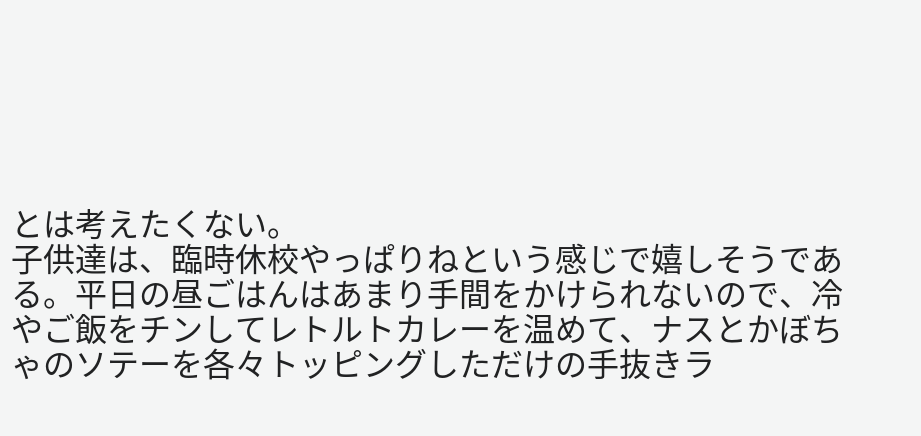とは考えたくない。
子供達は、臨時休校やっぱりねという感じで嬉しそうである。平日の昼ごはんはあまり手間をかけられないので、冷やご飯をチンしてレトルトカレーを温めて、ナスとかぼちゃのソテーを各々トッピングしただけの手抜きラ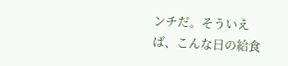ンチだ。そういえば、こんな日の給食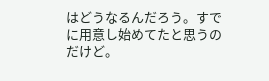はどうなるんだろう。すでに用意し始めてたと思うのだけど。